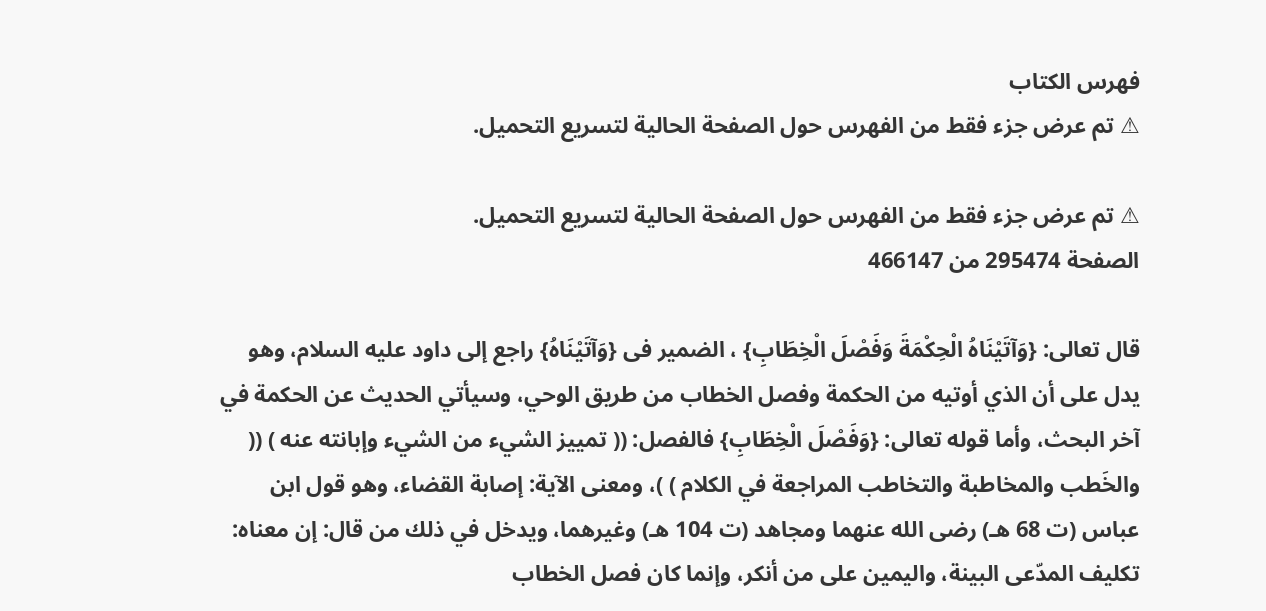فهرس الكتاب
⚠ تم عرض جزء فقط من الفهرس حول الصفحة الحالية لتسريع التحميل.

⚠ تم عرض جزء فقط من الفهرس حول الصفحة الحالية لتسريع التحميل.
الصفحة 295474 من 466147

قال تعالى: {وَآتَيْنَاهُ الْحِكْمَةَ وَفَصْلَ الْخِطَابِ} ، الضمير فى {وَآتَيْنَاهُ} راجع إلى داود عليه السلام، وهو يدل على أن الذي أوتيه من الحكمة وفصل الخطاب من طريق الوحي، وسيأتي الحديث عن الحكمة في آخر البحث، وأما قوله تعالى: {وَفَصْلَ الْخِطَابِ} فالفصل: (( تمييز الشيء من الشيء وإبانته عنه ) (( والخَطب والمخاطبة والتخاطب المراجعة في الكلام ) )، ومعنى الآية: إصابة القضاء، وهو قول ابن عباس (ت 68 هـ) رضى الله عنهما ومجاهد (ت 104 هـ) وغيرهما، ويدخل في ذلك من قال: إن معناه: تكليف المدّعى البينة، واليمين على من أنكر، وإنما كان فصل الخطاب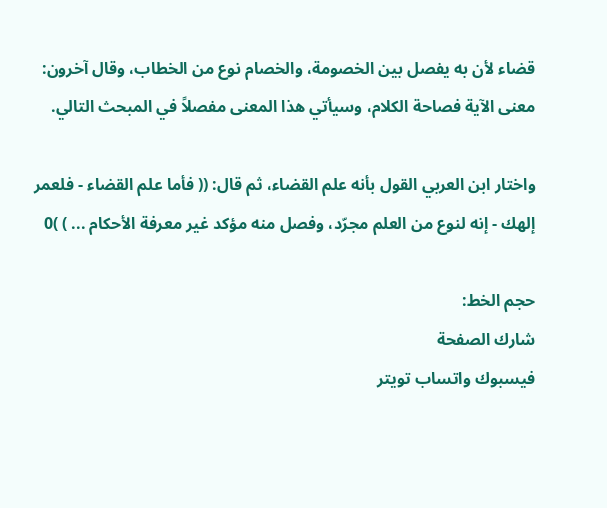قضاء لأن به يفصل بين الخصومة، والخصام نوع من الخطاب، وقال آخرون: معنى الآية فصاحة الكلام، وسيأتي هذا المعنى مفصلاً في المبحث التالي.

واختار ابن العربي القول بأنه علم القضاء، ثم قال: (( فأما علم القضاء - فلعمر إلهك - إنه لنوع من العلم مجرّد، وفصل منه مؤكد غير معرفة الأحكام ... ) )0

حجم الخط:
شارك الصفحة
فيسبوك واتساب تويتر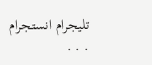تليجرام انستجرام
. . .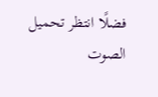فضلًا انتظر تحميل الصوت